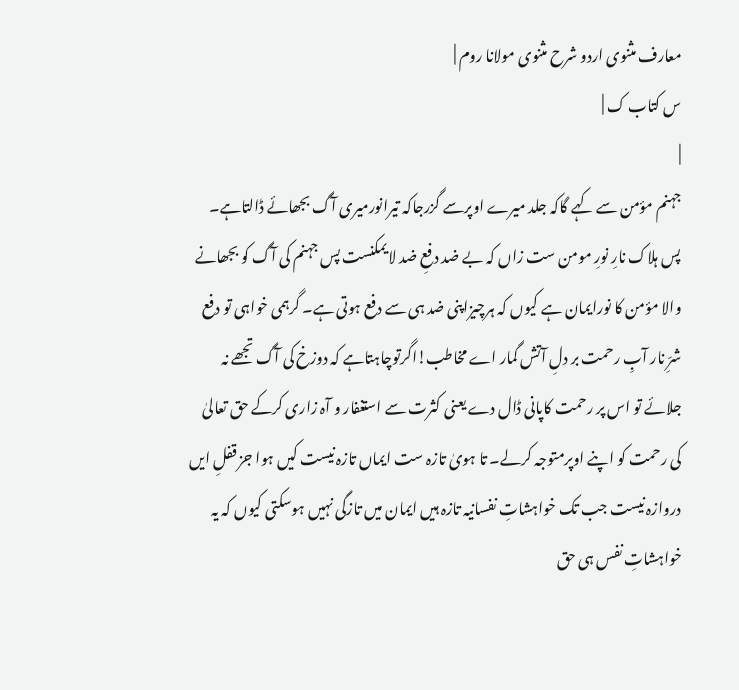معارف مثنوی اردو شرح مثنوی مولانا روم |
س کتاب ک |
|
جہنم مؤمن سے کہے گاکہ جلد میرے اوپرسے گزرجاکہ تیرانورمیری آگ بجھائے ڈالتاہے۔ پس ہلاک نارِ نورِ مومن ست زاں کہ بے ضد دفعِ ضد لا یمکنست پس جہنم کی آگ کو بجھانے والا مؤمن کا نورایمان ہے کیوں کہ ہرچیزاپنی ضد ہی سے دفع ہوتی ہے۔ گرہمی خواہی تو دفع شرِّ نار آبِ رحمت بر دلِ آتش گمار اے مخاطب!اگرتوچاہتاہے کہ دوزخ کی آگ تجھے نہ جلائے تو اس پر رحمت کاپانی ڈال دے یعنی کثرت سے استغفار و آہ زاری کرکے حق تعالیٰ کی رحمت کو اپنے اوپرمتوجہ کرلے۔ تا ہویٰ تازہ ست ایماں تازہ نیست کیں ہوا جز قفلِ ایں دروازہ نیست جب تک خواہشاتِ نفسانیہ تازہ ہیں ایمان میں تازگی نہیں ہوسکتی کیوں کہ یہ خواہشاتِ نفس ہی حق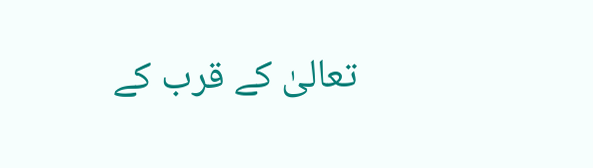تعالیٰ کے قرب کے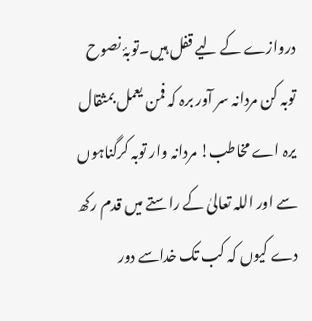دروازے کے لیے قفل ہیں۔توبۂ نصوح توبہ کن مردانہ سر آور برہ کہ فمن یعمل بمثقال یرہ اے مخاطب! مردانہ وار توبہ کرگناہوں سے اور اللہ تعالیٰ کے راستے میں قدم رکھ دے کیوں کہ کب تک خداسے دور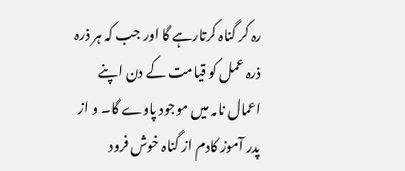رہ کر گناہ کرتارہے گا اور جب کہ ہر ذرہ ذرہ عمل کو قیامت کے دن اپنے اعمال نامہ میں موجود پاوے گا۔ و از پدر آموز کادم از گناہ خوش فرود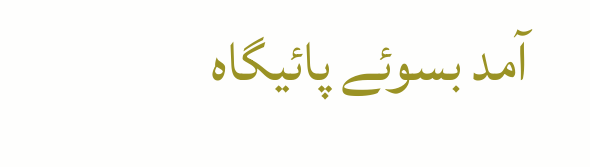آمد بسوئے پائیگاہ